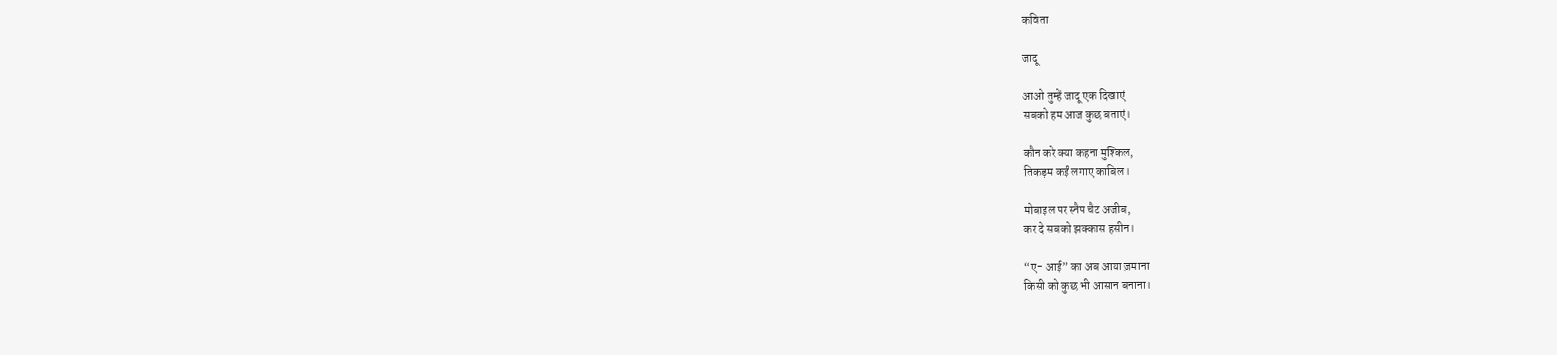कविता

जादू

आओ तुम्हें जादू एक दिखाएं
सबको हम आज कुछ बताएं।

कौन करे क्या कहना मुश्किल,
तिकड़म कईं लगाए काबिल।

मोबाइल पर स्नैप चैट अजीब,
कर दे सबको झक्कास हसीन।

“ए- आई” का अब आया ज़माना
किसी को कुछ भी आसान बनाना।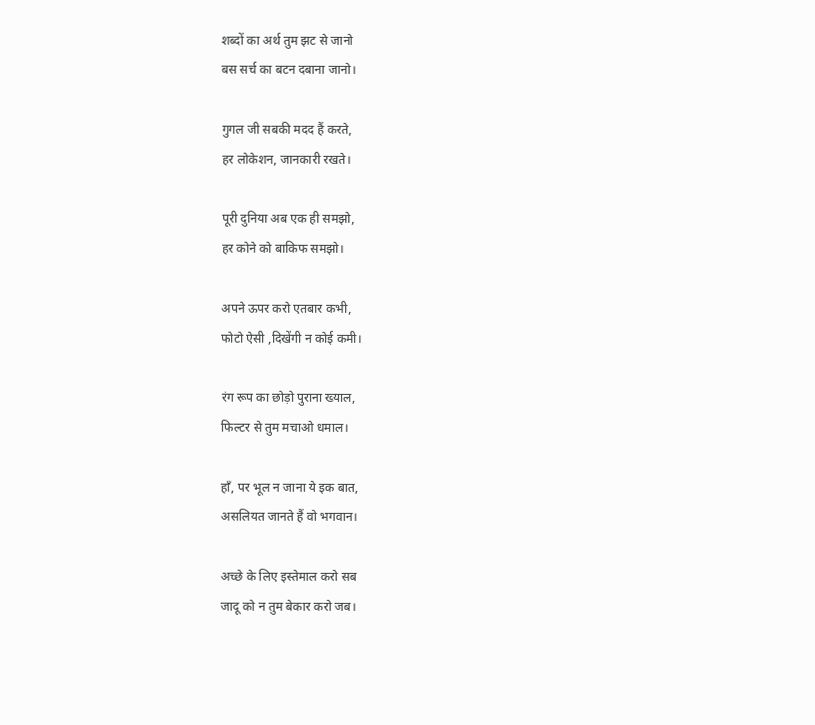शब्दों का अर्थ तुम झट से जानो
बस सर्च का बटन दबाना जानो।

गुगल जी सबकी मदद हैं करते,
हर लोकेशन, जानकारी रखते।

पूरी दुनिया अब एक ही समझो,
हर कोने को बाकिफ समझो।

अपने ऊपर करो एतबार कभी,
फोटो ऐसी ,दिखेंगी न कोई कमी।

रंग रूप का छोड़ो पुराना ख्याल,
फिल्टर से तुम मचाओ धमाल।

हाँ, पर भूल न जाना ये इक बात,
असलियत जानते हैं वो भगवान।

अच्छे के लिए इस्तेमाल करो सब
जादू को न तुम बेकार करो जब।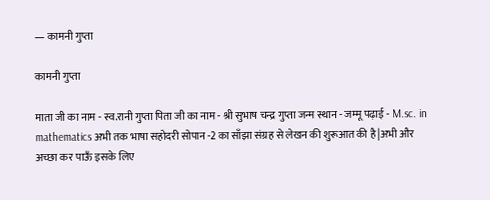— कामनी गुप्ता

कामनी गुप्ता

माता जी का नाम - स्व.रानी गुप्ता पिता जी का नाम - श्री सुभाष चन्द्र गुप्ता जन्म स्थान - जम्मू पढ़ाई - M.sc. in mathematics अभी तक भाषा सहोदरी सोपान -2 का साँझा संग्रह से लेखन की शुरूआत की है |अभी और अच्छा कर पाऊँ इसके लिए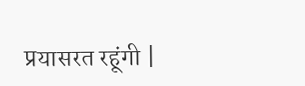प्रयासरत रहूंगी |